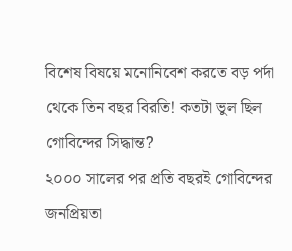বিশেষ বিষয়ে মনোনিবেশ করতে বড় পর্দা থেকে তিন বছর বিরতি! কতটা ভুল ছিল গোবিন্দের সিদ্ধান্ত?
২০০০ সালের পর প্রতি বছরই গোবিন্দের জনপ্রিয়তা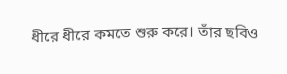ধীরে ধীরে কমতে শুরু করে। তাঁর ছবিও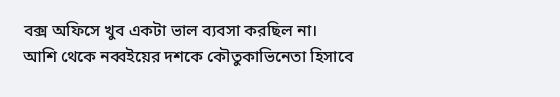বক্স অফিসে খুব একটা ভাল ব্যবসা করছিল না।
আশি থেকে নব্বইয়ের দশকে কৌতুকাভিনেতা হিসাবে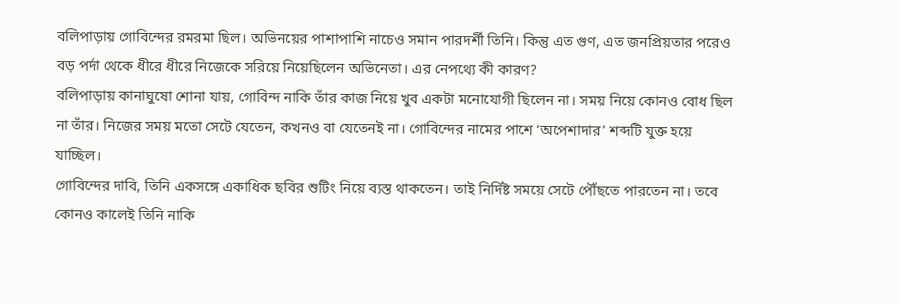বলিপাড়ায় গোবিন্দের রমরমা ছিল। অভিনয়ের পাশাপাশি নাচেও সমান পারদর্শী তিনি। কিন্তু এত গুণ, এত জনপ্রিয়তার পরেও বড় পর্দা থেকে ধীরে ধীরে নিজেকে সরিয়ে নিয়েছিলেন অভিনেতা। এর নেপথ্যে কী কারণ?
বলিপাড়ায় কানাঘুষো শোনা যায়, গোবিন্দ নাকি তাঁর কাজ নিয়ে খুব একটা মনোযোগী ছিলেন না। সময় নিয়ে কোনও বোধ ছিল না তাঁর। নিজের সময় মতো সেটে যেতেন, কখনও বা যেতেনই না। গোবিন্দের নামের পাশে ‘অপেশাদার’ শব্দটি যুক্ত হয়ে যাচ্ছিল।
গোবিন্দের দাবি, তিনি একসঙ্গে একাধিক ছবির শুটিং নিয়ে ব্যস্ত থাকতেন। তাই নির্দিষ্ট সময়ে সেটে পৌঁছতে পারতেন না। তবে কোনও কালেই তিনি নাকি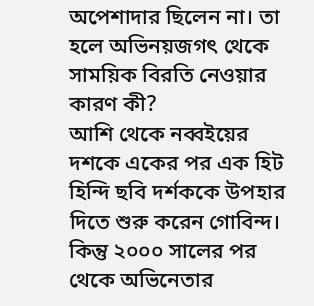অপেশাদার ছিলেন না। তা হলে অভিনয়জগৎ থেকে সাময়িক বিরতি নেওয়ার কারণ কী?
আশি থেকে নব্বইয়ের দশকে একের পর এক হিট হিন্দি ছবি দর্শককে উপহার দিতে শুরু করেন গোবিন্দ। কিন্তু ২০০০ সালের পর থেকে অভিনেতার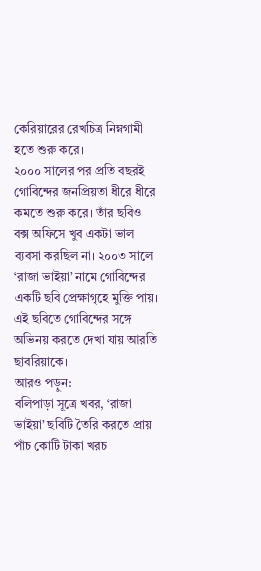কেরিয়ারের রেখচিত্র নিম্নগামী হতে শুরু করে।
২০০০ সালের পর প্রতি বছরই গোবিন্দের জনপ্রিয়তা ধীরে ধীরে কমতে শুরু করে। তাঁর ছবিও বক্স অফিসে খুব একটা ভাল ব্যবসা করছিল না। ২০০৩ সালে ‘রাজা ভাইয়া’ নামে গোবিন্দের একটি ছবি প্রেক্ষাগৃহে মুক্তি পায়। এই ছবিতে গোবিন্দের সঙ্গে অভিনয় করতে দেখা যায় আরতি ছাবরিয়াকে।
আরও পড়ুন:
বলিপাড়া সূত্রে খবর, ‘রাজা ভাইয়া’ ছবিটি তৈরি করতে প্রায় পাঁচ কোটি টাকা খরচ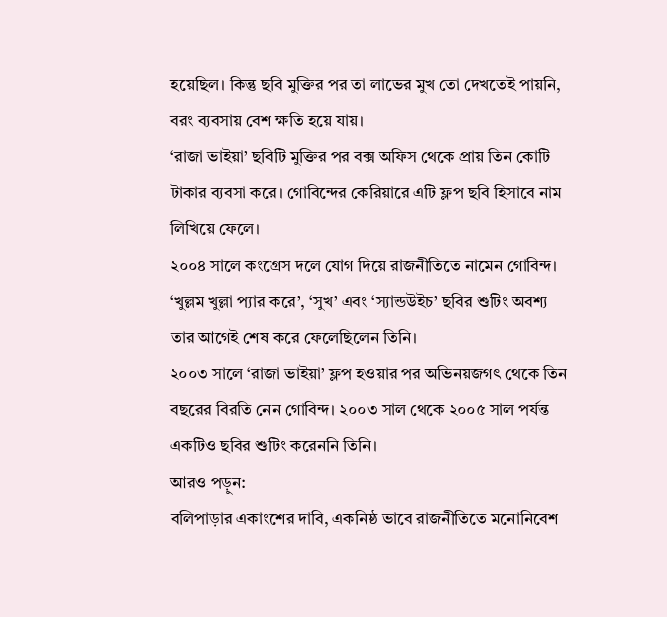হয়েছিল। কিন্তু ছবি মুক্তির পর তা লাভের মুখ তো দেখতেই পায়নি, বরং ব্যবসায় বেশ ক্ষতি হয়ে যায়।
‘রাজা ভাইয়া’ ছবিটি মুক্তির পর বক্স অফিস থেকে প্রায় তিন কোটি টাকার ব্যবসা করে। গোবিন্দের কেরিয়ারে এটি ফ্লপ ছবি হিসাবে নাম লিখিয়ে ফেলে।
২০০৪ সালে কংগ্রেস দলে যোগ দিয়ে রাজনীতিতে নামেন গোবিন্দ। ‘খুল্লম খুল্লা প্যার করে’, ‘সুখ’ এবং ‘স্যান্ডউইচ’ ছবির শুটিং অবশ্য তার আগেই শেষ করে ফেলেছিলেন তিনি।
২০০৩ সালে ‘রাজা ভাইয়া’ ফ্লপ হওয়ার পর অভিনয়জগৎ থেকে তিন বছরের বিরতি নেন গোবিন্দ। ২০০৩ সাল থেকে ২০০৫ সাল পর্যন্ত একটিও ছবির শুটিং করেননি তিনি।
আরও পড়ুন:
বলিপাড়ার একাংশের দাবি, একনিষ্ঠ ভাবে রাজনীতিতে মনোনিবেশ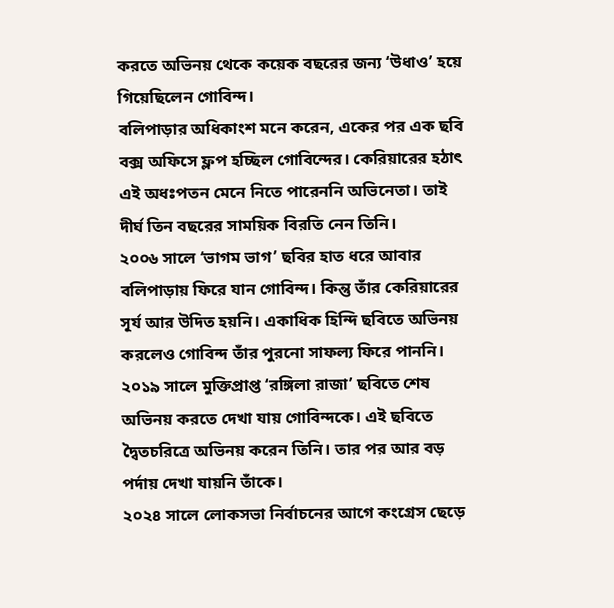করতে অভিনয় থেকে কয়েক বছরের জন্য ‘উধাও’ হয়ে গিয়েছিলেন গোবিন্দ।
বলিপাড়ার অধিকাংশ মনে করেন, একের পর এক ছবি বক্স অফিসে ফ্লপ হচ্ছিল গোবিন্দের। কেরিয়ারের হঠাৎ এই অধঃপতন মেনে নিতে পারেননি অভিনেতা। তাই দীর্ঘ তিন বছরের সাময়িক বিরতি নেন তিনি।
২০০৬ সালে ‘ভাগম ভাগ’ ছবির হাত ধরে আবার বলিপাড়ায় ফিরে যান গোবিন্দ। কিন্তু তাঁর কেরিয়ারের সূর্য আর উদিত হয়নি। একাধিক হিন্দি ছবিতে অভিনয় করলেও গোবিন্দ তাঁর পুরনো সাফল্য ফিরে পাননি।
২০১৯ সালে মুক্তিপ্রাপ্ত ‘রঙ্গিলা রাজা’ ছবিতে শেষ অভিনয় করতে দেখা যায় গোবিন্দকে। এই ছবিতে দ্বৈতচরিত্রে অভিনয় করেন তিনি। তার পর আর বড় পর্দায় দেখা যায়নি তাঁকে।
২০২৪ সালে লোকসভা নির্বাচনের আগে কংগ্রেস ছেড়ে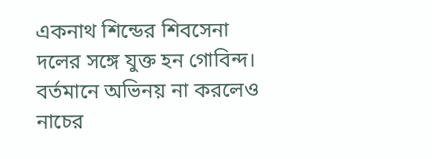একনাথ শিন্ডের শিবসেনা দলের সঙ্গে যুক্ত হন গোবিন্দ। বর্তমানে অভিনয় না করলেও নাচের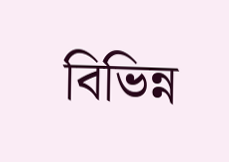বিভিন্ন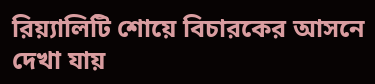রিয়্যালিটি শোয়ে বিচারকের আসনে দেখা যায়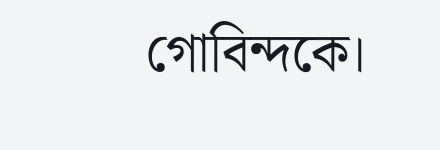গোবিন্দকে।